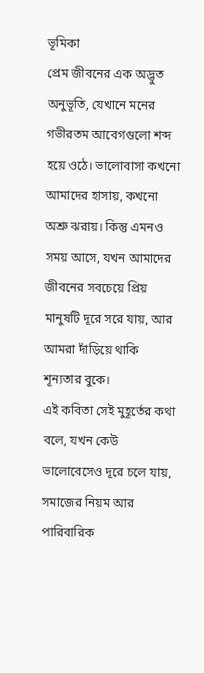ভূমিকা
প্রেম জীবনের এক অদ্ভুত অনুভূতি, যেখানে মনের গভীরতম আবেগগুলো শব্দ হয়ে ওঠে। ভালোবাসা কখনো আমাদের হাসায়, কখনো অশ্রু ঝরায়। কিন্তু এমনও সময় আসে, যখন আমাদের জীবনের সবচেয়ে প্রিয় মানুষটি দূরে সরে যায়, আর আমরা দাঁড়িয়ে থাকি শূন্যতার বুকে।
এই কবিতা সেই মুহূর্তের কথা বলে, যখন কেউ ভালোবেসেও দূরে চলে যায়, সমাজের নিয়ম আর পারিবারিক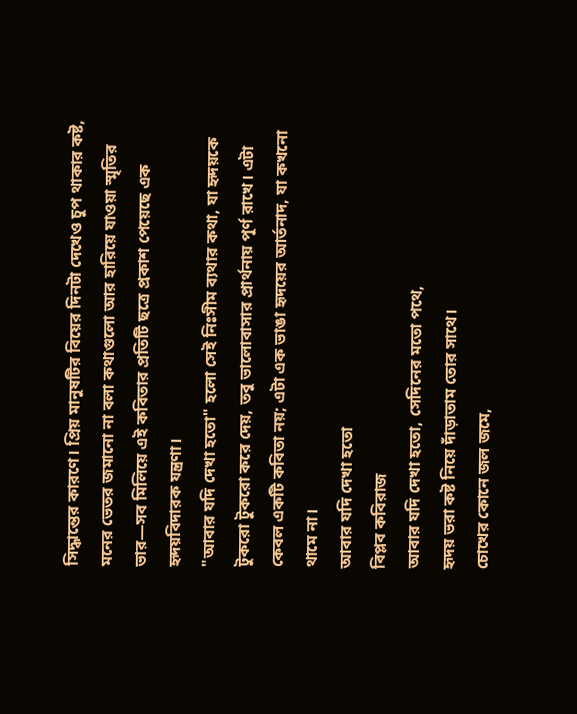সিদ্ধান্তের কারণে। প্রিয় মানুষটির বিয়ের দিনটা দেখেও চুপ থাকার কষ্ট, মনের ভেতর জমানো না বলা কথাগুলো আর হারিয়ে যাওয়া স্মৃতির ভার—সব মিলিয়ে এই কবিতার প্রতিটি ছত্রে প্রকাশ পেয়েছে এক হৃদয়বিদারক যন্ত্রণা।
"আবার যদি দেখা হতো" হলো সেই নিঃসীম ব্যথার কথা, যা হৃদয়কে টুকরো টুকরো করে দেয়, তবু ভালোবাসার প্রার্থনায় পূর্ণ রাখে। এটা কেবল একটি কবিতা নয়; এটা এক ভাঙা হৃদয়ের আর্তনাদ, যা কখনো থামে না।
আবার যদি দেখা হতো
বিপ্লব কবিরাজ
আবার যদি দেখা হতো, সেদিনের মতো পথে,
হৃদয় ভরা কষ্ট নিয়ে দাঁড়াতাম তোর সাথে।
চোখের কোনে জল জমে,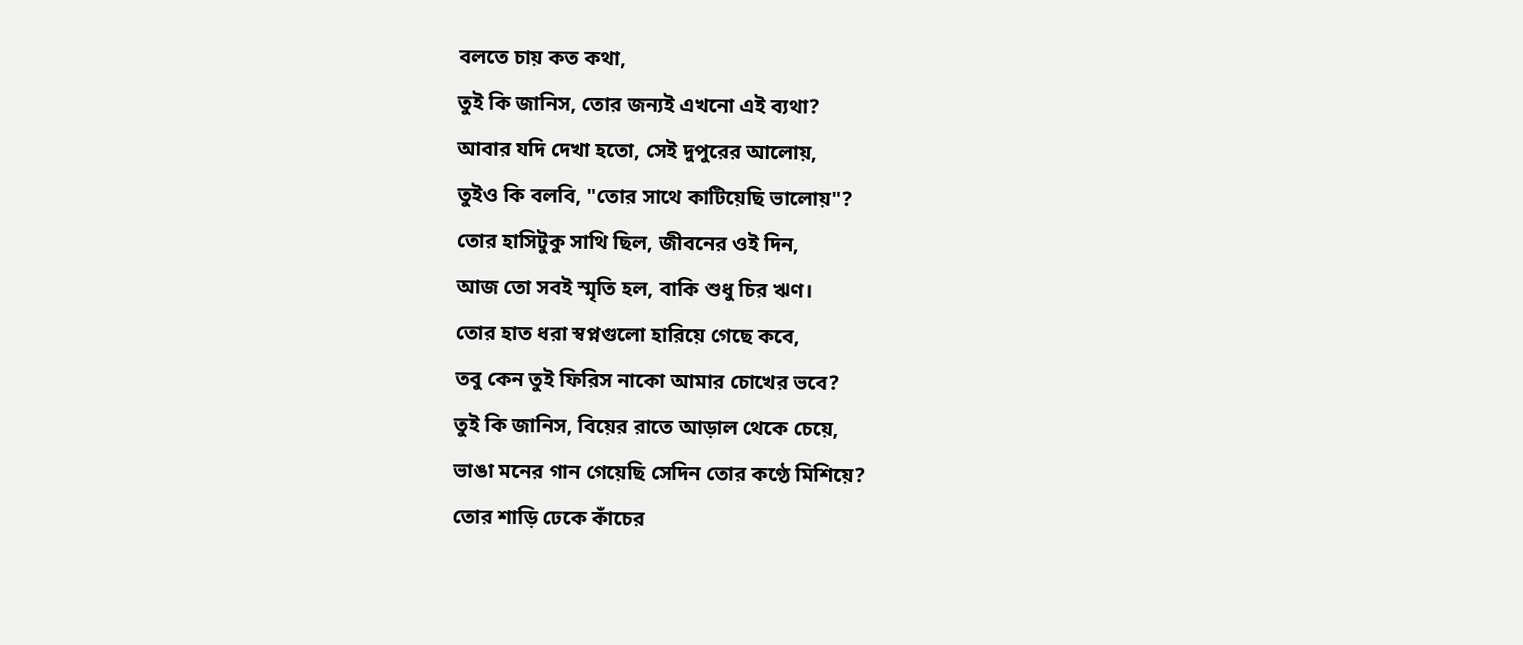বলতে চায় কত কথা,
তুই কি জানিস, তোর জন্যই এখনো এই ব্যথা?
আবার যদি দেখা হতো, সেই দুপুরের আলোয়,
তুইও কি বলবি, "তোর সাথে কাটিয়েছি ভালোয়"?
তোর হাসিটুকু সাথি ছিল, জীবনের ওই দিন,
আজ তো সবই স্মৃতি হল, বাকি শুধু চির ঋণ।
তোর হাত ধরা স্বপ্নগুলো হারিয়ে গেছে কবে,
তবু কেন তুই ফিরিস নাকো আমার চোখের ভবে?
তুই কি জানিস, বিয়ের রাতে আড়াল থেকে চেয়ে,
ভাঙা মনের গান গেয়েছি সেদিন তোর কণ্ঠে মিশিয়ে?
তোর শাড়ি ঢেকে কাঁচের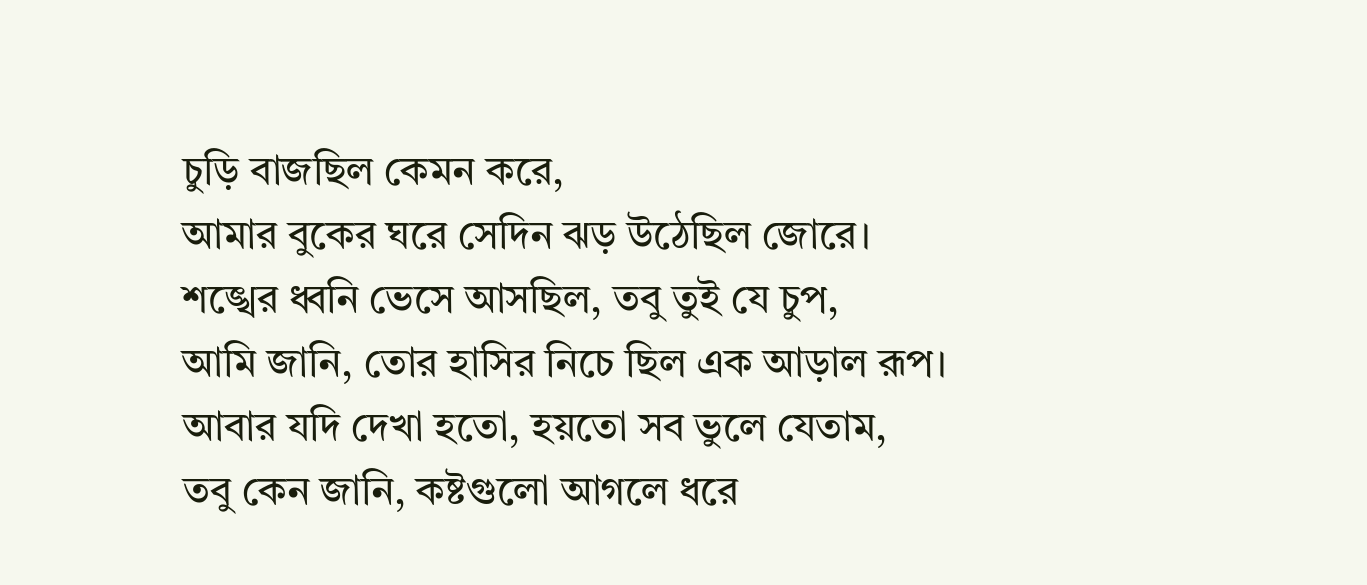চুড়ি বাজছিল কেমন করে,
আমার বুকের ঘরে সেদিন ঝড় উঠেছিল জোরে।
শঙ্খের ধ্বনি ভেসে আসছিল, তবু তুই যে চুপ,
আমি জানি, তোর হাসির নিচে ছিল এক আড়াল রূপ।
আবার যদি দেখা হতো, হয়তো সব ভুলে যেতাম,
তবু কেন জানি, কষ্টগুলো আগলে ধরে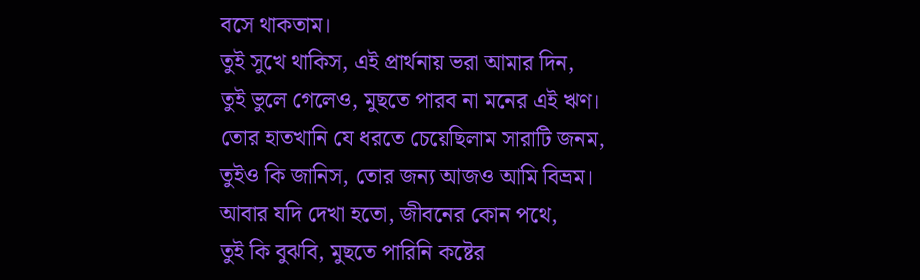বসে থাকতাম।
তুই সুখে থাকিস, এই প্রার্থনায় ভরা আমার দিন,
তুই ভুলে গেলেও, মুছতে পারব না মনের এই ঋণ।
তোর হাতখানি যে ধরতে চেয়েছিলাম সারাটি জনম,
তুইও কি জানিস, তোর জন্য আজও আমি বিভ্রম।
আবার যদি দেখা হতো, জীবনের কোন পথে,
তুই কি বুঝবি, মুছতে পারিনি কষ্টের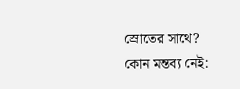স্রোতের সাথে?
কোন মন্তব্য নেই: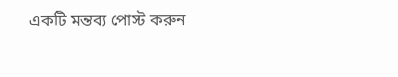একটি মন্তব্য পোস্ট করুন